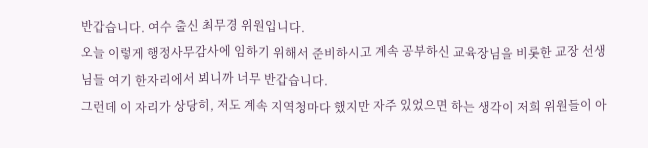반갑습니다. 여수 출신 최무경 위원입니다.
오늘 이렇게 행정사무감사에 임하기 위해서 준비하시고 계속 공부하신 교육장님을 비롯한 교장 선생님들 여기 한자리에서 뵈니까 너무 반갑습니다.
그런데 이 자리가 상당히, 저도 계속 지역청마다 했지만 자주 있었으면 하는 생각이 저희 위원들이 아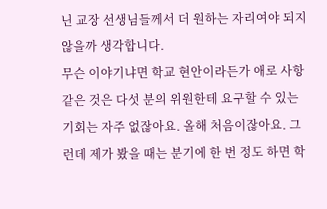닌 교장 선생님들께서 더 원하는 자리여야 되지 않을까 생각합니다.
무슨 이야기냐면 학교 현안이라든가 애로 사항 같은 것은 다섯 분의 위원한테 요구할 수 있는 기회는 자주 없잖아요. 올해 처음이잖아요. 그런데 제가 봤을 때는 분기에 한 번 정도 하면 학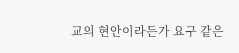교의 현안이라든가 요구 같은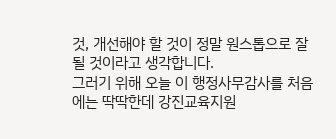것, 개선해야 할 것이 정말 원스톱으로 잘 될 것이라고 생각합니다.
그러기 위해 오늘 이 행정사무감사를 처음에는 딱딱한데 강진교육지원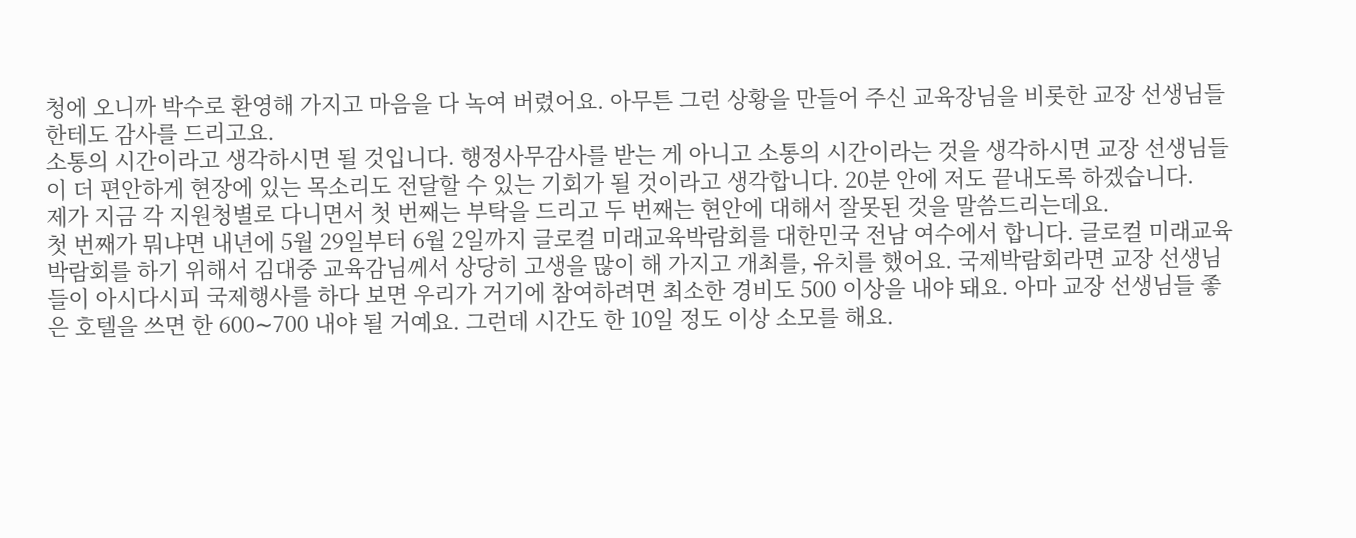청에 오니까 박수로 환영해 가지고 마음을 다 녹여 버렸어요. 아무튼 그런 상황을 만들어 주신 교육장님을 비롯한 교장 선생님들한테도 감사를 드리고요.
소통의 시간이라고 생각하시면 될 것입니다. 행정사무감사를 받는 게 아니고 소통의 시간이라는 것을 생각하시면 교장 선생님들이 더 편안하게 현장에 있는 목소리도 전달할 수 있는 기회가 될 것이라고 생각합니다. 20분 안에 저도 끝내도록 하겠습니다.
제가 지금 각 지원청별로 다니면서 첫 번째는 부탁을 드리고 두 번째는 현안에 대해서 잘못된 것을 말씀드리는데요.
첫 번째가 뭐냐면 내년에 5월 29일부터 6월 2일까지 글로컬 미래교육박람회를 대한민국 전남 여수에서 합니다. 글로컬 미래교육박람회를 하기 위해서 김대중 교육감님께서 상당히 고생을 많이 해 가지고 개최를, 유치를 했어요. 국제박람회라면 교장 선생님들이 아시다시피 국제행사를 하다 보면 우리가 거기에 참여하려면 최소한 경비도 500 이상을 내야 돼요. 아마 교장 선생님들 좋은 호텔을 쓰면 한 600∼700 내야 될 거예요. 그런데 시간도 한 10일 정도 이상 소모를 해요.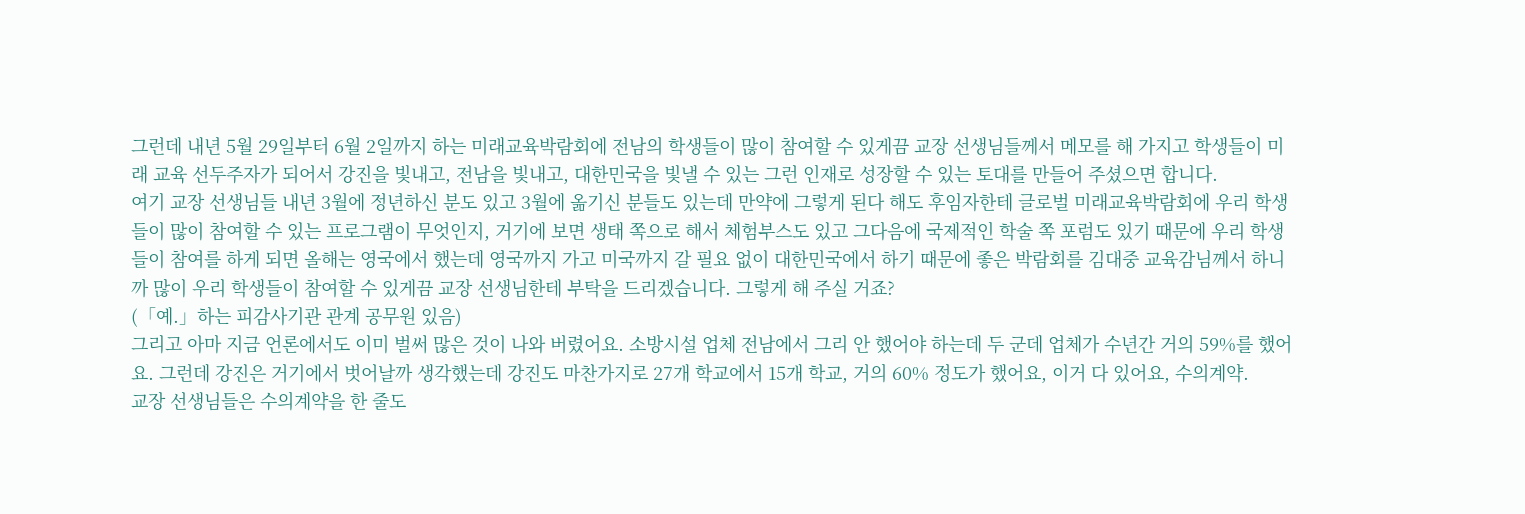그런데 내년 5월 29일부터 6월 2일까지 하는 미래교육박람회에 전남의 학생들이 많이 참여할 수 있게끔 교장 선생님들께서 메모를 해 가지고 학생들이 미래 교육 선두주자가 되어서 강진을 빛내고, 전남을 빛내고, 대한민국을 빛낼 수 있는 그런 인재로 성장할 수 있는 토대를 만들어 주셨으면 합니다.
여기 교장 선생님들 내년 3월에 정년하신 분도 있고 3월에 옮기신 분들도 있는데 만약에 그렇게 된다 해도 후임자한테 글로벌 미래교육박람회에 우리 학생들이 많이 참여할 수 있는 프로그램이 무엇인지, 거기에 보면 생태 쪽으로 해서 체험부스도 있고 그다음에 국제적인 학술 쪽 포럼도 있기 때문에 우리 학생들이 참여를 하게 되면 올해는 영국에서 했는데 영국까지 가고 미국까지 갈 필요 없이 대한민국에서 하기 때문에 좋은 박람회를 김대중 교육감님께서 하니까 많이 우리 학생들이 참여할 수 있게끔 교장 선생님한테 부탁을 드리겠습니다. 그렇게 해 주실 거죠?
(「예.」하는 피감사기관 관계 공무원 있음)
그리고 아마 지금 언론에서도 이미 벌써 많은 것이 나와 버렸어요. 소방시설 업체 전남에서 그리 안 했어야 하는데 두 군데 업체가 수년간 거의 59%를 했어요. 그런데 강진은 거기에서 벗어날까 생각했는데 강진도 마찬가지로 27개 학교에서 15개 학교, 거의 60% 정도가 했어요, 이거 다 있어요, 수의계약.
교장 선생님들은 수의계약을 한 줄도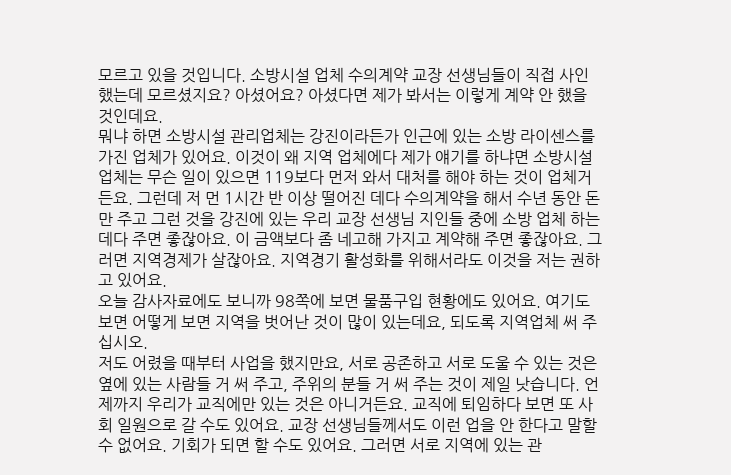모르고 있을 것입니다. 소방시설 업체 수의계약 교장 선생님들이 직접 사인했는데 모르셨지요? 아셨어요? 아셨다면 제가 봐서는 이렇게 계약 안 했을 것인데요.
뭐냐 하면 소방시설 관리업체는 강진이라든가 인근에 있는 소방 라이센스를 가진 업체가 있어요. 이것이 왜 지역 업체에다 제가 얘기를 하냐면 소방시설 업체는 무슨 일이 있으면 119보다 먼저 와서 대처를 해야 하는 것이 업체거든요. 그런데 저 먼 1시간 반 이상 떨어진 데다 수의계약을 해서 수년 동안 돈만 주고 그런 것을 강진에 있는 우리 교장 선생님 지인들 중에 소방 업체 하는 데다 주면 좋잖아요. 이 금액보다 좀 네고해 가지고 계약해 주면 좋잖아요. 그러면 지역경제가 살잖아요. 지역경기 활성화를 위해서라도 이것을 저는 권하고 있어요.
오늘 감사자료에도 보니까 98쪽에 보면 물품구입 현황에도 있어요. 여기도 보면 어떻게 보면 지역을 벗어난 것이 많이 있는데요, 되도록 지역업체 써 주십시오.
저도 어렸을 때부터 사업을 했지만요, 서로 공존하고 서로 도울 수 있는 것은 옆에 있는 사람들 거 써 주고, 주위의 분들 거 써 주는 것이 제일 낫습니다. 언제까지 우리가 교직에만 있는 것은 아니거든요. 교직에 퇴임하다 보면 또 사회 일원으로 갈 수도 있어요. 교장 선생님들께서도 이런 업을 안 한다고 말할 수 없어요. 기회가 되면 할 수도 있어요. 그러면 서로 지역에 있는 관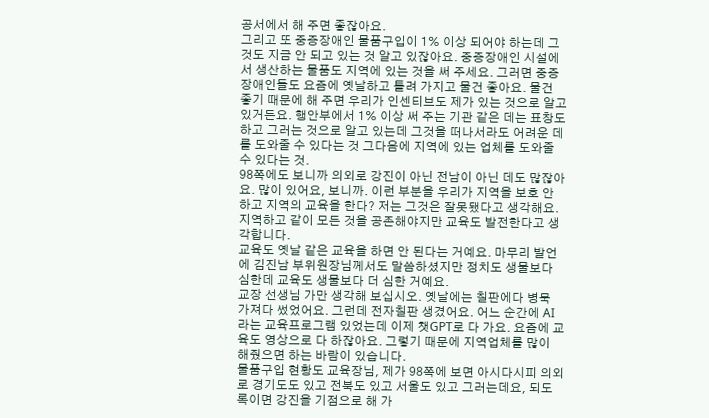공서에서 해 주면 좋잖아요.
그리고 또 중증장애인 물품구입이 1% 이상 되어야 하는데 그것도 지금 안 되고 있는 것 알고 있잖아요. 중증장애인 시설에서 생산하는 물품도 지역에 있는 것을 써 주세요. 그러면 중증장애인들도 요즘에 옛날하고 틀려 가지고 물건 좋아요. 물건 좋기 때문에 해 주면 우리가 인센티브도 제가 있는 것으로 알고 있거든요. 행안부에서 1% 이상 써 주는 기관 같은 데는 표창도 하고 그러는 것으로 알고 있는데 그것을 떠나서라도 어려운 데를 도와줄 수 있다는 것 그다음에 지역에 있는 업체를 도와줄 수 있다는 것.
98쪽에도 보니까 의외로 강진이 아닌 전남이 아닌 데도 많잖아요. 많이 있어요, 보니까. 이런 부분을 우리가 지역을 보호 안 하고 지역의 교육을 한다? 저는 그것은 잘못됐다고 생각해요. 지역하고 같이 모든 것을 공존해야지만 교육도 발전한다고 생각합니다.
교육도 옛날 같은 교육을 하면 안 된다는 거예요. 마무리 발언에 김진남 부위원장님께서도 말씀하셨지만 정치도 생물보다 심한데 교육도 생물보다 더 심한 거예요.
교장 선생님 가만 생각해 보십시오. 옛날에는 칠판에다 병묵 가져다 썼었어요. 그런데 전자칠판 생겼어요. 어느 순간에 AI라는 교육프로그램 있었는데 이제 챗GPT로 다 가요. 요즘에 교육도 영상으로 다 하잖아요. 그렇기 때문에 지역업체를 많이 해줬으면 하는 바람이 있습니다.
물품구입 현황도 교육장님, 제가 98쪽에 보면 아시다시피 의외로 경기도도 있고 전북도 있고 서울도 있고 그러는데요, 되도록이면 강진을 기점으로 해 가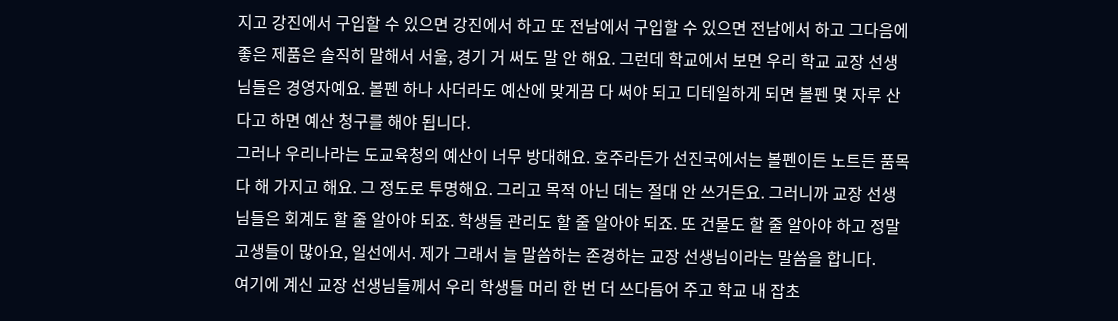지고 강진에서 구입할 수 있으면 강진에서 하고 또 전남에서 구입할 수 있으면 전남에서 하고 그다음에 좋은 제품은 솔직히 말해서 서울, 경기 거 써도 말 안 해요. 그런데 학교에서 보면 우리 학교 교장 선생님들은 경영자예요. 볼펜 하나 사더라도 예산에 맞게끔 다 써야 되고 디테일하게 되면 볼펜 몇 자루 산다고 하면 예산 청구를 해야 됩니다.
그러나 우리나라는 도교육청의 예산이 너무 방대해요. 호주라든가 선진국에서는 볼펜이든 노트든 품목 다 해 가지고 해요. 그 정도로 투명해요. 그리고 목적 아닌 데는 절대 안 쓰거든요. 그러니까 교장 선생님들은 회계도 할 줄 알아야 되죠. 학생들 관리도 할 줄 알아야 되죠. 또 건물도 할 줄 알아야 하고 정말 고생들이 많아요, 일선에서. 제가 그래서 늘 말씀하는 존경하는 교장 선생님이라는 말씀을 합니다.
여기에 계신 교장 선생님들께서 우리 학생들 머리 한 번 더 쓰다듬어 주고 학교 내 잡초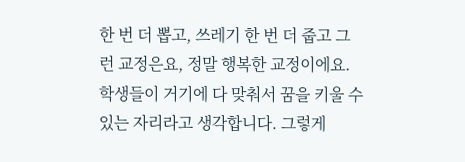한 번 더 뽑고, 쓰레기 한 번 더 줍고 그런 교정은요, 정말 행복한 교정이에요. 학생들이 거기에 다 맞춰서 꿈을 키울 수 있는 자리라고 생각합니다. 그렇게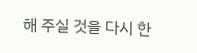해 주실 것을 다시 한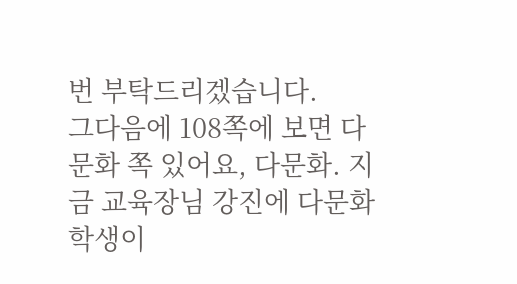번 부탁드리겠습니다.
그다음에 108쪽에 보면 다문화 쪽 있어요, 다문화. 지금 교육장님 강진에 다문화 학생이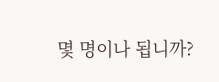몇 명이나 됩니까?